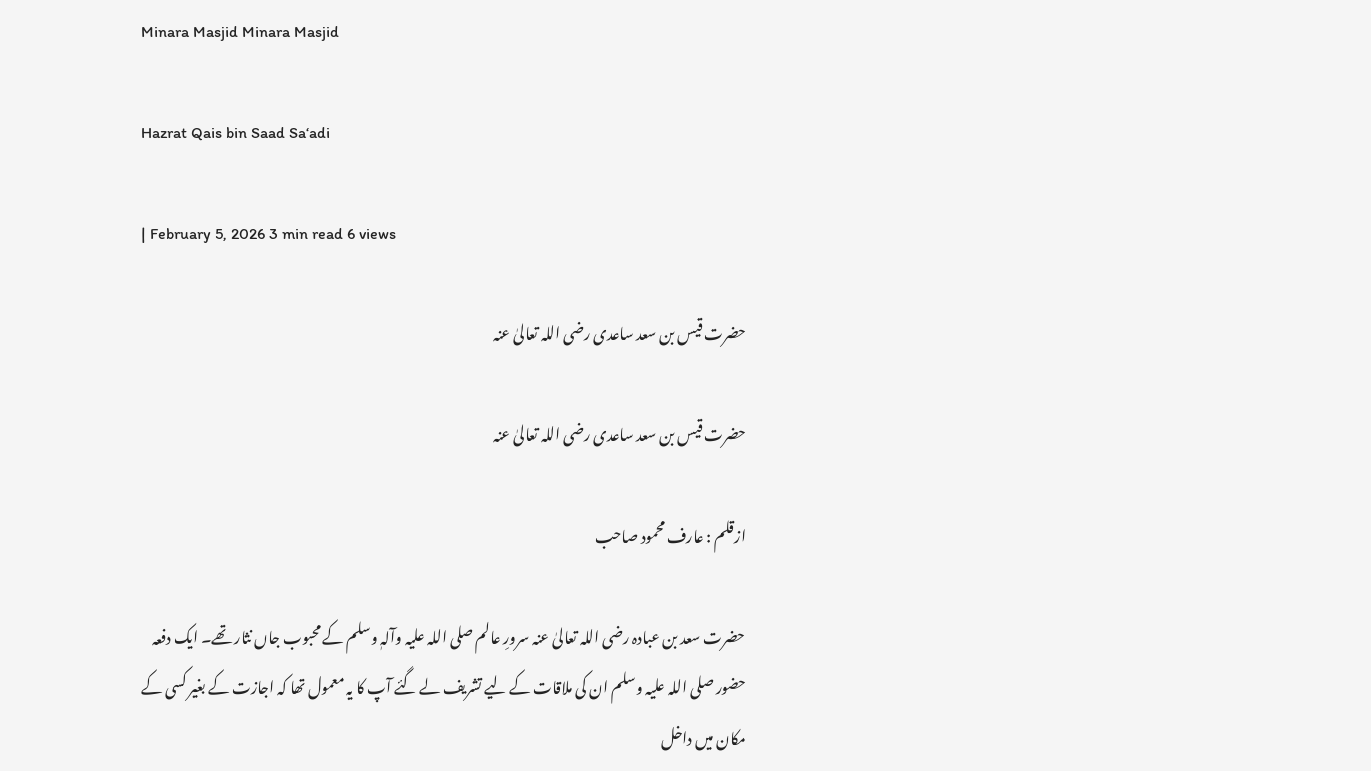Minara Masjid Minara Masjid

Hazrat Qais bin Saad Sa‘adi

| February 5, 2026 3 min read 6 views

حضرت قیس بن سعد ساعدی رضی اللہ تعالیٰ عنہ

حضرت قیس بن سعد ساعدی رضی اللہ تعالیٰ عنہ

ازقلم : عارف محمود صاحب

حضرت سعد بن عبادہ رضی اللہ تعالیٰ عنہ سرورِ عالم صلی اللہ علیہ وآلہٖ وسلم کے محبوب جاں نثار تھے۔ ایک دفعہ حضور صلی اللہ علیہ وسلم ان کی ملاقات کے لیے تشریف لے گئے آپ کا یہ معمول تھا کہ اجازت کے بغیر کسی کے مکان میں داخل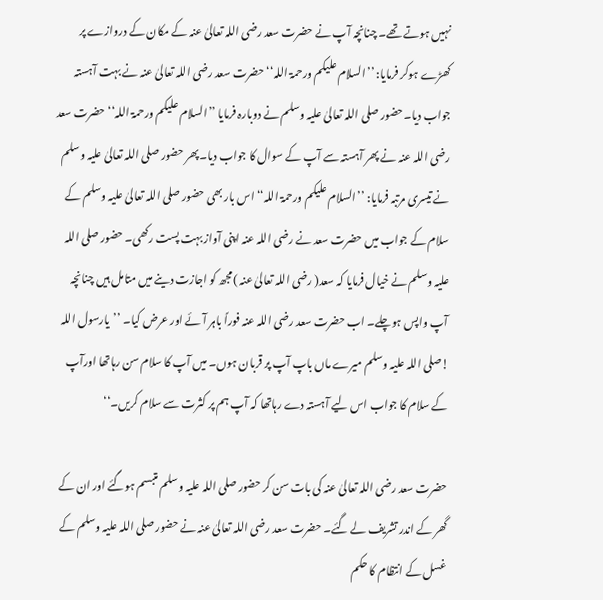نہیں ہوتے تھے۔ چنانچہ آپ نے حضرت سعد رضی اللہ تعالیٰ عنہ کے مکان کے دروازے پر کھڑے ہوکر فرمایا: ’’السلام علیکم ورحمۃ اللہ‘‘ حضرت سعد رضی اللہ تعالیٰ عنہ نے بہت آہستہ جواب دیا۔حضور صلی اللہ تعالیٰ علیہ وسلم نے دوبارہ فرمایا ’’السلام علیکم ورحمۃ اللہ‘‘ حضرت سعد رضی اللہ عنہ نے پھر آہستہ سے آپ کے سوال کا جواب دیا۔پھر حضور صلی اللہ تعالیٰ علیہ وسلم نے تیسری مرتبہ فرمایا: ’’السلام علیکم ورحمۃ اللہ‘‘ اس بار بھی حضور صلی اللہ تعالیٰ علیہ وسلم کے سلام کے جواب میں حضرت سعد نے رضی اللہ عنہ اپنی آواز بہت پست رکھی۔ حضور صلی اللہ علیہ وسلم نے خیال فرمایا کہ سعد( رضی اللہ تعالیٰ عنہ )مجھ کو اجازت دینے میں متامل ہیں چنانچہ آپ واپس ہوچلے۔ اب حضرت سعد رضی اللہ عنہ فوراً باہر آئے اور عرض کیا۔ ’’یارسول اللہ !صلی اللہ علیہ وسلم میرے ماں باپ آپ پر قربان ہوں۔ میں آپ کا سلام سن رہاتھا اورآپ کے سلام کا جواب اس لیے آہستہ دے رہاتھا کہ آپ ہم پر کثرت سے سلام کریں۔‘‘

حضرت سعد رضی اللہ تعالیٰ عنہ کی بات سن کر حضور صلی اللہ علیہ وسلم متبسم ہوگئے اور ان کے گھر کے اندر تشریف لے گئے۔ حضرت سعد رضی اللہ تعالیٰ عنہ نے حضور صلی اللہ علیہ وسلم کے غسل کے انتظام کا حکم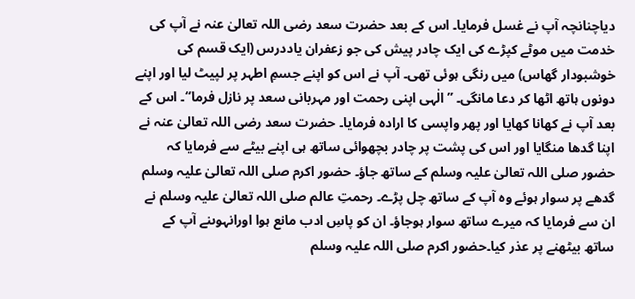دیاچنانچہ آپ نے غسل فرمایا۔ اس کے بعد حضرت سعد رضی اللہ تعالیٰ عنہ نے آپ کی خدمت میں موٹے کپڑے کی ایک چادر پیش کی جو زعفران یاددرس (ایک قسم کی خوشبودار گھاس) میں رنگی ہوئی تھی۔ آپ نے اس کو اپنے جسمِ اطہر پر لپیٹ لیا اور اپنے دونوں ہاتھ اٹھا کر دعا مانگی۔ ’’الٰہی اپنی رحمت اور مہربانی سعد پر نازل فرما‘‘۔ اس کے بعد آپ نے کھانا کھایا اور پھر واپسی کا ارادہ فرمایا۔ حضرت سعد رضی اللہ تعالیٰ عنہ نے اپنا گدھا منگایا اور اس کی پشت پر چادر بچھوائی ساتھ ہی اپنے بیٹے سے فرمایا کہ حضور صلی اللہ تعالیٰ علیہ وسلم کے ساتھ جاؤ۔ حضور اکرم صلی اللہ تعالیٰ علیہ وسلم گدھے پر سوار ہوئے وہ آپ کے ساتھ چل پڑے۔ رحمتِ عالم صلی اللہ تعالیٰ علیہ وسلم نے ان سے فرمایا کہ میرے ساتھ سوار ہوجاؤ۔ ان کو پاسِ ادب مانع ہوا اورانہوںنے آپ کے ساتھ بیٹھنے پر عذر کیا۔حضور اکرم صلی اللہ علیہ وسلم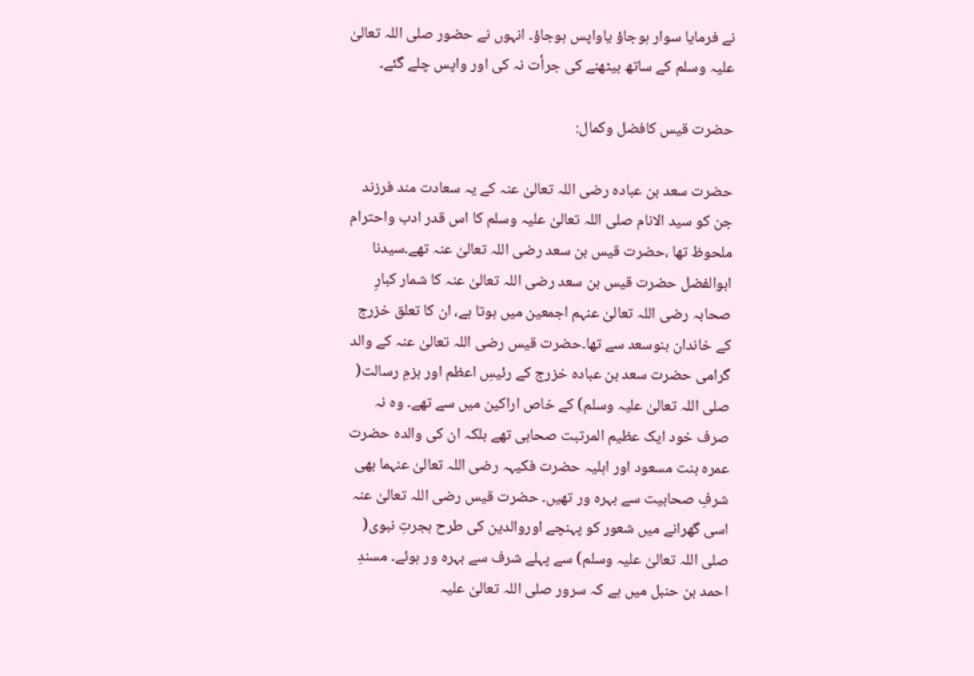نے فرمایا سوار ہوجاؤ یاواپس ہوجاؤ۔ انہوں نے حضور صلی اللہ تعالیٰ علیہ وسلم کے ساتھ بیٹھنے کی جرأت نہ کی اور واپس چلے گئے۔

حضرت قیس کافضل وکمال:

حضرت سعد بن عبادہ رضی اللہ تعالیٰ عنہ کے یہ سعادت مند فرزند جن کو سید الانام صلی اللہ تعالیٰ علیہ وسلم کا اس قدر ادب واحترام ملحوظ تھا ،حضرت قیس بن سعد رضی اللہ تعالیٰ عنہ تھے۔سیدنا ابوالفضل حضرت قیس بن سعد رضی اللہ تعالیٰ عنہ کا شمار کبارِ صحابہ رضی اللہ تعالیٰ عنہم اجمعین میں ہوتا ہے، ان کا تعلق خزرج کے خاندان بنوسعد سے تھا۔حضرت قیس رضی اللہ تعالیٰ عنہ کے والد گرامی حضرت سعد بن عبادہ خزرج کے رئیسِ اعظم اور بزمِ رسالت( صلی اللہ تعالیٰ علیہ وسلم) کے خاص اراکین میں سے تھے۔ وہ نہ صرف خود ایک عظیم المرتبت صحابی تھے بلکہ ان کی والدہ حضرت عمرہ بنت مسعود اور اہلیہ حضرت فکیہہ رضی اللہ تعالیٰ عنہما بھی شرفِ صحابیت سے بہرہ ور تھیں۔ حضرت قیس رضی اللہ تعالیٰ عنہ اسی گھرانے میں شعور کو پہنچے اوروالدین کی طرح ہجرتِ نبوی( صلی اللہ تعالیٰ علیہ وسلم) سے پہلے شرف سے بہرہ ور ہوئے۔ مسندِ احمد بن حنبل میں ہے کہ سرور صلی اللہ تعالیٰ علیہ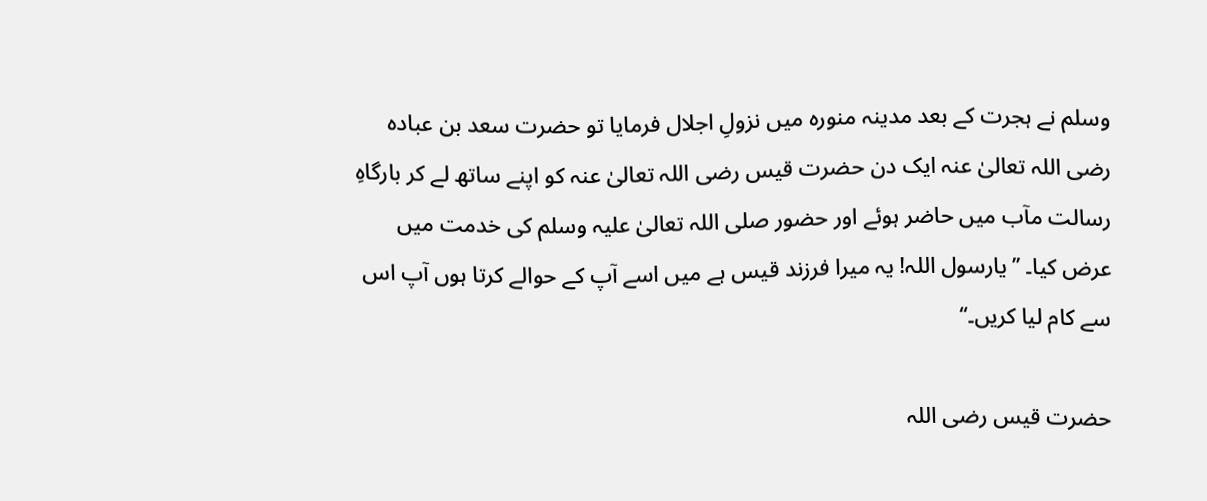وسلم نے ہجرت کے بعد مدینہ منورہ میں نزولِ اجلال فرمایا تو حضرت سعد بن عبادہ رضی اللہ تعالیٰ عنہ ایک دن حضرت قیس رضی اللہ تعالیٰ عنہ کو اپنے ساتھ لے کر بارگاہِ رسالت مآب میں حاضر ہوئے اور حضور صلی اللہ تعالیٰ علیہ وسلم کی خدمت میں عرض کیا۔ ’’یارسول اللہ! یہ میرا فرزند قیس ہے میں اسے آپ کے حوالے کرتا ہوں آپ اس سے کام لیا کریں۔‘‘

حضرت قیس رضی اللہ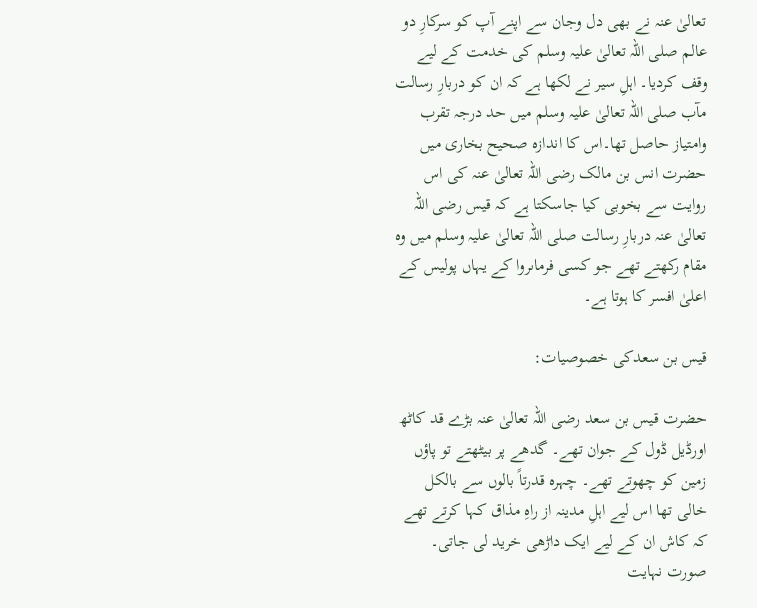تعالیٰ عنہ نے بھی دل وجان سے اپنے آپ کو سرکارِ دو عالم صلی اللہ تعالیٰ علیہ وسلم کی خدمت کے لیے وقف کردیا۔ اہلِ سیر نے لکھا ہے کہ ان کو دربارِ رسالت مآب صلی اللہ تعالیٰ علیہ وسلم میں حد درجہ تقرب وامتیاز حاصل تھا۔اس کا اندازہ صحیح بخاری میں حضرت انس بن مالک رضی اللہ تعالیٰ عنہ کی اس روایت سے بخوبی کیا جاسکتا ہے کہ قیس رضی اللہ تعالیٰ عنہ دربارِ رسالت صلی اللہ تعالیٰ علیہ وسلم میں وہ مقام رکھتے تھے جو کسی فرماںروا کے یہاں پولیس کے اعلیٰ افسر کا ہوتا ہے۔

قیس بن سعدکی خصوصیات:

حضرت قیس بن سعد رضی اللہ تعالیٰ عنہ بڑے قد کاٹھ اورڈیل ڈول کے جوان تھے۔ گدھے پر بیٹھتے تو پاؤں زمین کو چھوتے تھے۔ چہرہ قدرتاً بالوں سے بالکل خالی تھا اس لیے اہلِ مدینہ از راہِ مذاق کہا کرتے تھے کہ کاش ان کے لیے ایک داڑھی خرید لی جاتی۔ صورت نہایت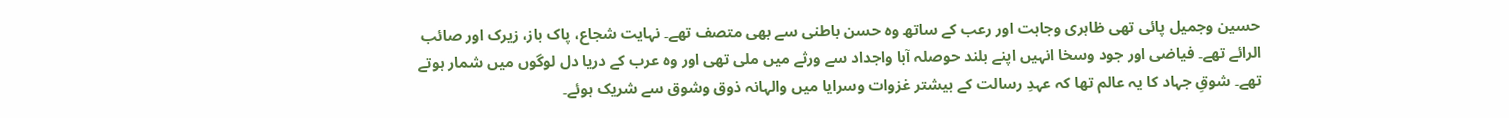حسین وجمیل پائی تھی ظاہری وجاہت اور رعب کے ساتھ وہ حسن باطنی سے بھی متصف تھے۔ نہایت شجاع، پاک باز، زیرک اور صائب الرائے تھے۔ فیاضی اور جود وسخا انہیں اپنے بلند حوصلہ آبا واجداد سے ورثے میں ملی تھی اور وہ عرب کے دریا دل لوگوں میں شمار ہوتے تھے۔ شوقِ جہاد کا یہ عالم تھا کہ عہدِ رسالت کے بیشتر غزوات وسرایا میں والہانہ ذوق وشوق سے شریک ہوئے۔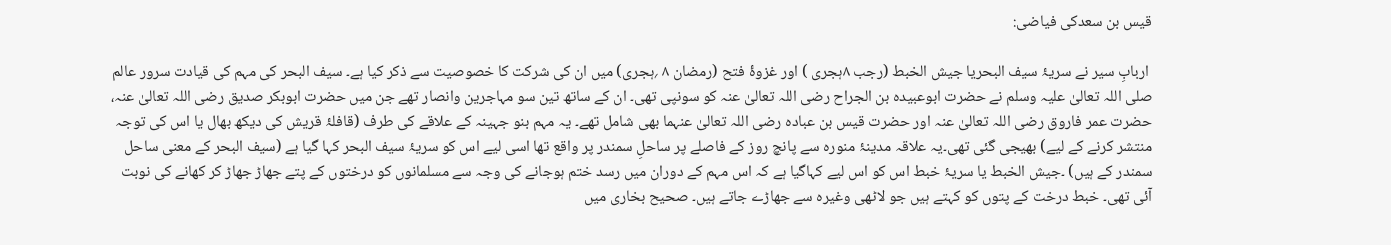قیس بن سعدکی فیاضی:

 اربابِ سیر نے سریۂ سیف البحریا جیش الخبط (رجب ۸ہجری ) اور غزوۂ فتح (رمضان ۸ ؍ہجری) میں ان کی شرکت کا خصوصیت سے ذکر کیا ہے۔ سیف البحر کی مہم کی قیادت سرور عالم صلی اللہ تعالیٰ علیہ وسلم نے حضرت ابوعبیدہ بن الجراح رضی اللہ تعالیٰ عنہ کو سونپی تھی۔ ان کے ساتھ تین سو مہاجرین وانصار تھے جن میں حضرت ابوبکر صدیق رضی اللہ تعالیٰ عنہ، حضرت عمر فاروق رضی اللہ تعالیٰ عنہ اور حضرت قیس بن عبادہ رضی اللہ تعالیٰ عنہما بھی شامل تھے۔ یہ مہم بنو جہینہ کے علاقے کی طرف (قافلۂ قریش کی دیکھ بھال یا اس کی توجہ منتشر کرنے کے لیے) بھیجی گئی تھی۔یہ علاقہ مدینۂ منورہ سے پانچ روز کے فاصلے پر ساحلِ سمندر پر واقع تھا اسی لیے اس کو سریۂ سیف البحر کہا گیا ہے (سیف البحر کے معنی ساحل سمندر کے ہیں) ۔جیش الخبط یا سریۂ خبط اس کو اس لیے کہاگیا ہے کہ اس مہم کے دوران میں رسد ختم ہوجانے کی وجہ سے مسلمانوں کو درختوں کے پتے جھاڑ جھاڑ کر کھانے کی نوبت آئی تھی۔ خبط درخت کے پتوں کو کہتے ہیں جو لاٹھی وغیرہ سے جھاڑے جاتے ہیں۔ صحیح بخاری میں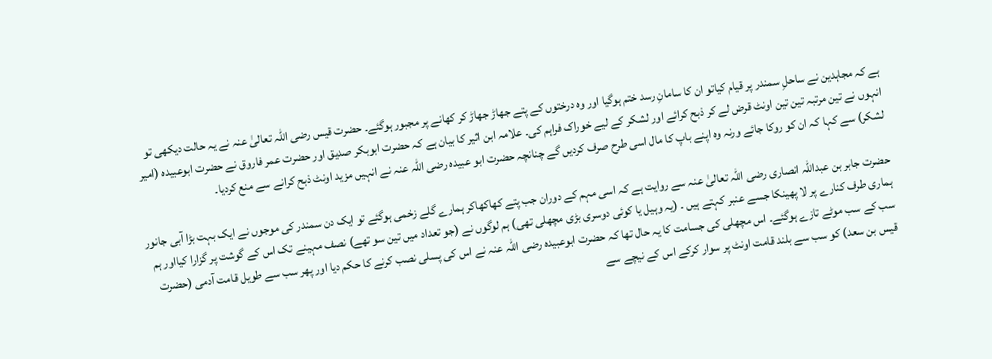ہے کہ مجاہدین نے ساحلِ سمندر پر قیام کیاتو ان کا سامانِ رسد ختم ہوگیا اور وہ درختوں کے پتے جھاڑ جھاڑ کر کھانے پر مجبور ہوگئے۔ حضرت قیس رضی اللہ تعالیٰ عنہ نے یہ حالت دیکھی تو انہوں نے تین مرتبہ تین تین اونٹ قرض لے کر ذبح کرائے اور لشکر کے لیے خوراک فراہم کی۔ علامہ ابن اثیر کا بیان ہے کہ حضرت ابوبکر صدیق اور حضرت عمر فاروق نے حضرت ابوعبیدہ (امیر لشکر) سے کہا کہ ان کو روکا جائے ورنہ وہ اپنے باپ کا مال اسی طرح صرف کردیں گے چنانچہ حضرت ابو عبیدہ رضی اللہ عنہ نے انہیں مزید اونٹ ذبح کرانے سے منع کردیا۔

حضرت جابر بن عبداللہ انصاری رضی اللہ تعالیٰ عنہ سے روایت ہے کہ اسی مہم کے دوران جب پتے کھاکھاکر ہمارے گلے زخمی ہوگئے تو ایک دن سمندر کی موجوں نے ایک بہت بڑا آبی جانور ہماری طرف کنارے پر لا پھینکا جسے عنبر کہتے ہیں ۔ (یہ وہیل یا کوئی دوسری بڑی مچھلی تھی) ہم لوگوں نے (جو تعداد میں تین سو تھے) نصف مہینے تک اس کے گوشت پر گزارا کیااور ہم سب کے سب موٹے تازے ہوگئے۔ اس مچھلی کی جسامت کا یہ حال تھا کہ حضرت ابوعبیدہ رضی اللہ عنہ نے اس کی پسلی نصب کرنے کا حکم دیا اور پھر سب سے طویل قامت آدمی (حضرت قیس بن سعد) کو سب سے بلند قامت اونٹ پر سوار کرکے اس کے نیچے سے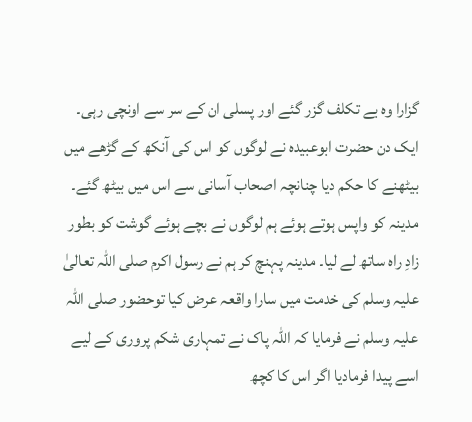گزارا وہ بے تکلف گزر گئے اور پسلی ان کے سر سے اونچی رہی۔ ایک دن حضرت ابوعبیدہ نے لوگوں کو اس کی آنکھ کے گڑھے میں بیٹھنے کا حکم دیا چنانچہ اصحاب آسانی سے اس میں بیٹھ گئے۔ مدینہ کو واپس ہوتے ہوئے ہم لوگوں نے بچے ہوئے گوشت کو بطور زادِ راہ ساتھ لے لیا۔ مدینہ پہنچ کر ہم نے رسول اکرم صلی اللہ تعالیٰ علیہ وسلم کی خدمت میں سارا واقعہ عرض کیا توحضور صلی اللہ علیہ وسلم نے فرمایا کہ اللہ پاک نے تمہاری شکم پروری کے لیے اسے پیدا فرمادیا اگر اس کا کچھ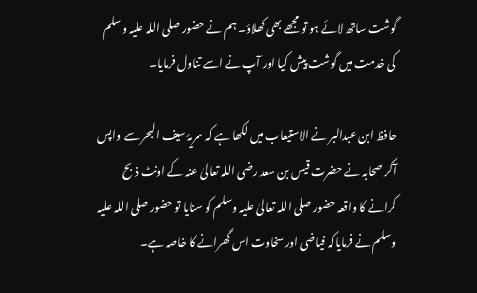گوشت ساتھ لائے ہو تو مجھے بھی کھلاؤ۔ ہم نے حضور صلی اللہ علیہ وسلم کی خدمت میں گوشت پیش کیا اور آپ نے اسے تناول فرمایا۔

حافظ ابن عبدالبر نے الاستیعاب میں لکھا ہے کہ سریۂ سیف البحر سے واپس آکر صحابہ نے حضرت قیس بن سعد رضی اللہ تعالیٰ عنہ کے اونٹ ذبح کرانے کا واقعہ حضور صلی اللہ تعالیٰ علیہ وسلم کو سنایا تو حضور صلی اللہ علیہ وسلم نے فرمایاکہ فیاضی اور سخاوت اس گھرانے کا خاصہ ہے۔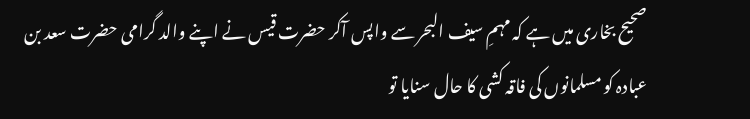صحیح بخاری میں ہے کہ مہمِ سیف البحر سے واپس آکر حضرت قیس نے اپنے والد گرامی حضرت سعد بن عبادہ کو مسلمانوں کی فاقہ کشی کا حال سنایا تو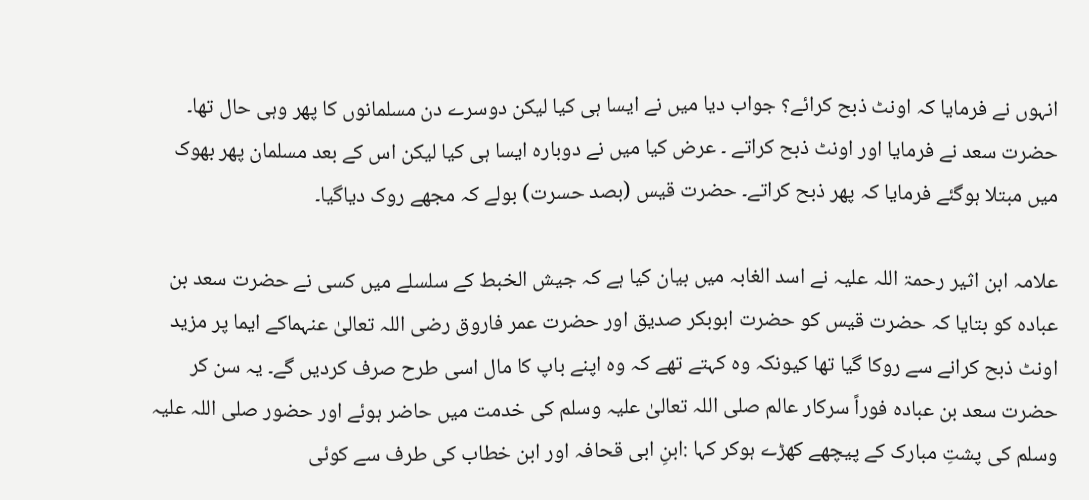انہوں نے فرمایا کہ اونٹ ذبح کرائے؟ جواب دیا میں نے ایسا ہی کیا لیکن دوسرے دن مسلمانوں کا پھر وہی حال تھا۔ حضرت سعد نے فرمایا اور اونٹ ذبح کراتے ۔ عرض کیا میں نے دوبارہ ایسا ہی کیا لیکن اس کے بعد مسلمان پھر بھوک میں مبتلا ہوگئے فرمایا کہ پھر ذبح کراتے۔ حضرت قیس (بصد حسرت) بولے کہ مجھے روک دیاگیا۔

علامہ ابن اثیر رحمۃ اللہ علیہ نے اسد الغابہ میں بیان کیا ہے کہ جیش الخبط کے سلسلے میں کسی نے حضرت سعد بن عبادہ کو بتایا کہ حضرت قیس کو حضرت ابوبکر صدیق اور حضرت عمر فاروق رضی اللہ تعالیٰ عنہماکے ایما پر مزید اونٹ ذبح کرانے سے روکا گیا تھا کیونکہ وہ کہتے تھے کہ وہ اپنے باپ کا مال اسی طرح صرف کردیں گے۔ یہ سن کر حضرت سعد بن عبادہ فوراً سرکار عالم صلی اللہ تعالیٰ علیہ وسلم کی خدمت میں حاضر ہوئے اور حضور صلی اللہ علیہ وسلم کی پشتِ مبارک کے پیچھے کھڑے ہوکر کہا :ابنِ ابی قحافہ اور ابن خطاب کی طرف سے کوئی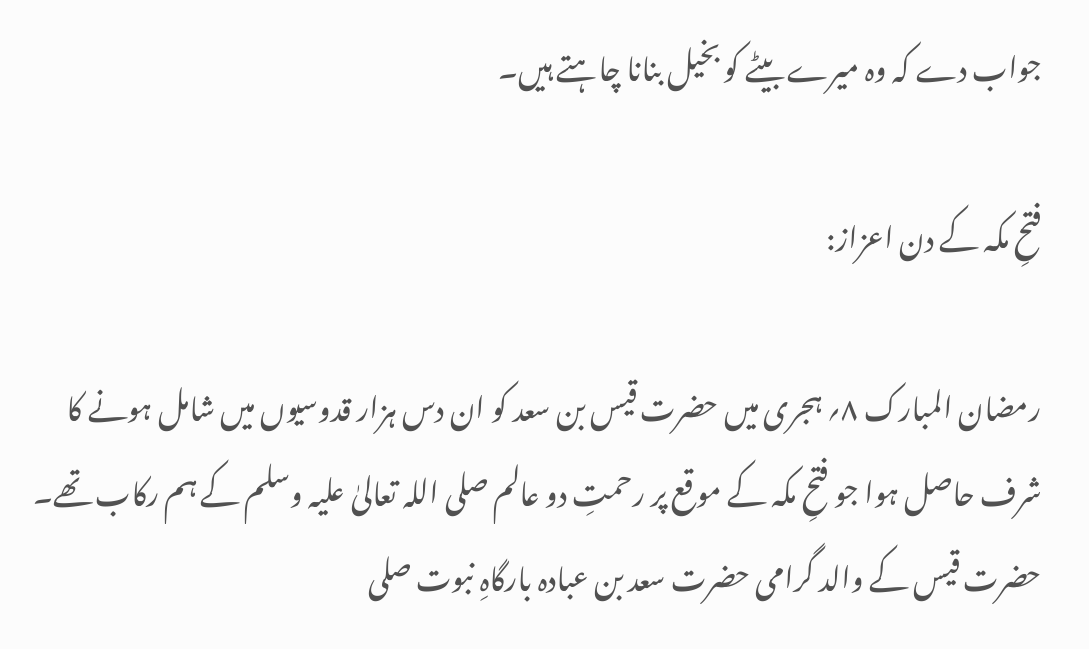جواب دے کہ وہ میرے بیٹے کو بخیل بنانا چاہتے ہیں۔

فتحِ مکہ کے دن اعزاز:

رمضان المبارک ۸؍ ہجری میں حضرت قیس بن سعد کو ان دس ہزار قدوسیوں میں شامل ہونے کا شرف حاصل ہوا جو فتحِ مکہ کے موقع پر رحمتِ دو عالم صلی اللہ تعالیٰ علیہ وسلم کے ہم رکاب تھے۔ حضرت قیس کے والد گرامی حضرت سعد بن عبادہ بارگاہِ نبوت صلی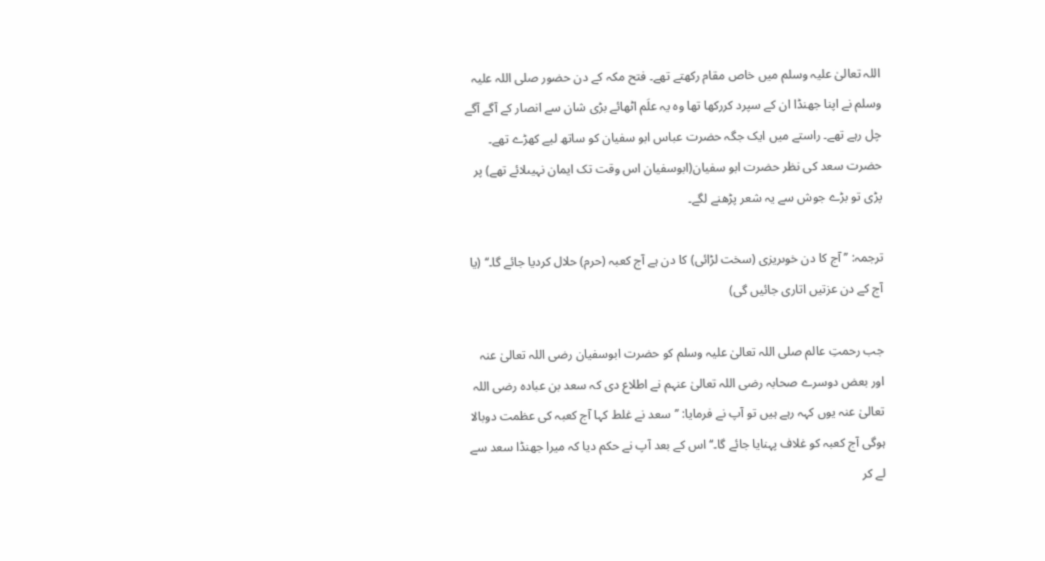اللہ تعالیٰ علیہ وسلم میں خاص مقام رکھتے تھے۔ فتح مکہ کے دن حضور صلی اللہ علیہ وسلم نے اپنا جھنڈا ان کے سپرد کررکھا تھا وہ یہ علَم اٹھائے بڑی شان سے انصار کے آگے آگے چل رہے تھے۔ راستے میں ایک جگہ حضرت عباس ابو سفیان کو ساتھ لیے کھڑے تھے۔ حضرت سعد کی نظر حضرت ابو سفیان(ابوسفیان اس وقت تک ایمان نہیںلائے تھے) پر پڑی تو بڑے جوش سے یہ شعر پڑھنے لگے۔

ترجمہ: ’’ آج کا دن خوںریزی (سخت لڑائی) کا دن ہے آج کعبہ (حرم) حلال کردیا جائے گا۔‘‘ (یا آج کے دن عزتیں اتاری جائیں گی)

جب رحمتِ عالم صلی اللہ تعالیٰ علیہ وسلم کو حضرت ابوسفیان رضی اللہ تعالیٰ عنہ اور بعض دوسرے صحابہ رضی اللہ تعالیٰ عنہم نے اطلاع دی کہ سعد بن عبادہ رضی اللہ تعالیٰ عنہ یوں کہہ رہے ہیں تو آپ نے فرمایا: ’’سعد نے غلط کہا آج کعبہ کی عظمت دوبالا ہوگی آج کعبہ کو غلاف پہنایا جائے گا۔‘‘ اس کے بعد آپ نے حکم دیا کہ میرا جھنڈا سعد سے لے کر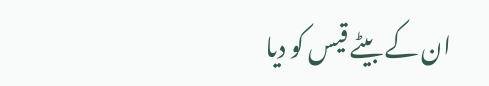ان کے بیٹے قیس کو دیا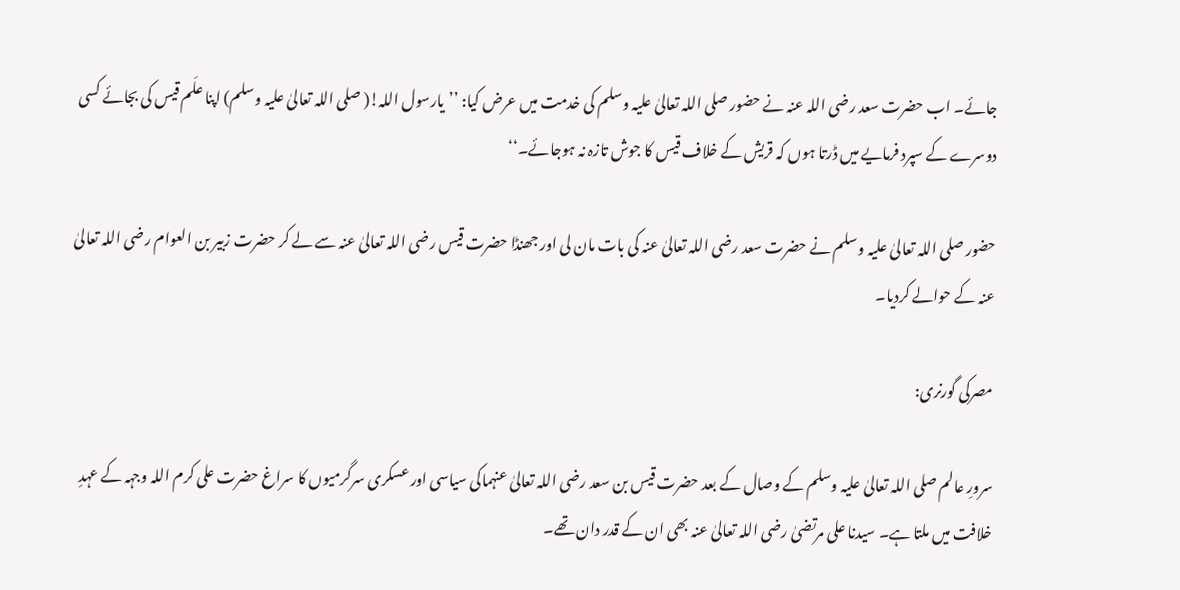جائے۔ اب حضرت سعد رضی اللہ عنہ نے حضور صلی اللہ تعالیٰ علیہ وسلم کی خدمت میں عرض کیا: ’’یارسول اللہ!( صلی اللہ تعالیٰ علیہ وسلم) اپنا علَم قیس کی بجائے کسی دوسرے کے سپرد فرمایے میں ڈرتا ہوں کہ قریش کے خلاف قیس کا جوش تازہ نہ ہوجائے۔‘‘

حضور صلی اللہ تعالیٰ علیہ وسلم نے حضرت سعد رضی اللہ تعالیٰ عنہ کی بات مان لی اور جھنڈا حضرت قیس رضی اللہ تعالیٰ عنہ سے لے کر حضرت زبیر بن العوام رضی اللہ تعالیٰ عنہ کے حوالے کردیا۔

مصرکی گورنری:

سرورِ عالم صلی اللہ تعالیٰ علیہ وسلم کے وصال کے بعد حضرت قیس بن سعد رضی اللہ تعالیٰ عنہماکی سیاسی اور عسکری سرگرمیوں کا سراغ حضرت علی کرم اللہ وجہہ کے عہدِ خلافت میں ملتا ہے۔ سیدنا علی مرتضیٰ رضی اللہ تعالیٰ عنہ بھی ان کے قدر دان تھے۔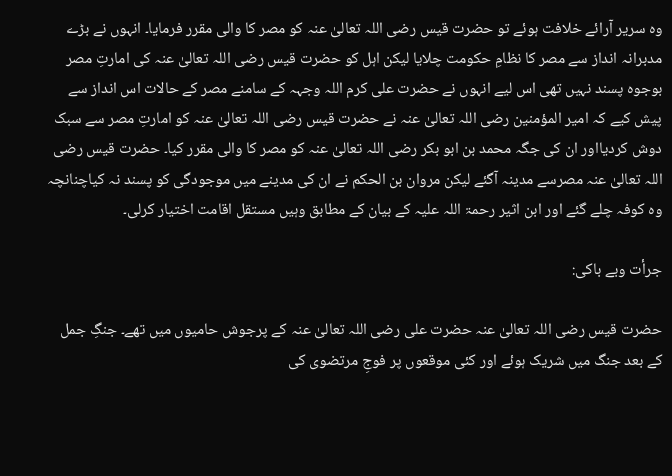وہ سریر آرائے خلافت ہوئے تو حضرت قیس رضی اللہ تعالیٰ عنہ کو مصر کا والی مقرر فرمایا۔ انہوں نے بڑے مدبرانہ انداز سے مصر کا نظامِ حکومت چلایا لیکن اہل کو حضرت قیس رضی اللہ تعالیٰ عنہ کی امارتِ مصر بوجوہ پسند نہیں تھی اس لیے انہوں نے حضرت علی کرم اللہ وجہہ کے سامنے مصر کے حالات اس انداز سے پیش کیے کہ امیر المؤمنین رضی اللہ تعالیٰ عنہ نے حضرت قیس رضی اللہ تعالیٰ عنہ کو امارتِ مصر سے سبک دوش کردیااور ان کی جگہ محمد بن ابو بکر رضی اللہ تعالیٰ عنہ کو مصر کا والی مقرر کیا۔ حضرت قیس رضی اللہ تعالیٰ عنہ مصرسے مدینہ آگئے لیکن مروان بن الحکم نے ان کی مدینے میں موجودگی کو پسند نہ کیاچنانچہ وہ کوفہ چلے گئے اور ابن اثیر رحمۃ اللہ علیہ کے بیان کے مطابق وہیں مستقل اقامت اختیار کرلی۔

جرأت وبے باکی:

حضرت قیس رضی اللہ تعالیٰ عنہ حضرت علی رضی اللہ تعالیٰ عنہ کے پرجوش حامیوں میں تھے۔ جنگِ جمل کے بعد جنگ میں شریک ہوئے اور کئی موقعوں پر فوجِ مرتضوی کی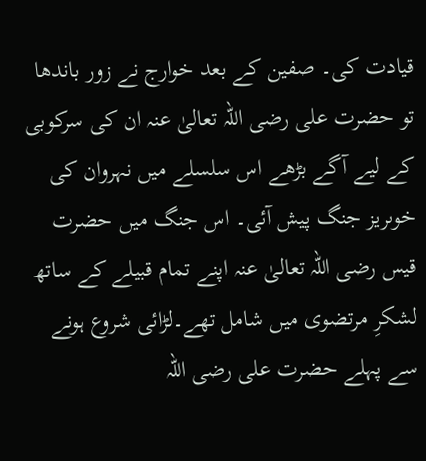قیادت کی۔ صفین کے بعد خوارج نے زور باندھا تو حضرت علی رضی اللہ تعالیٰ عنہ ان کی سرکوبی کے لیے آگے بڑھے اس سلسلے میں نہروان کی خوںریز جنگ پیش آئی۔ اس جنگ میں حضرت قیس رضی اللہ تعالیٰ عنہ اپنے تمام قبیلے کے ساتھ لشکرِ مرتضوی میں شامل تھے۔لڑائی شروع ہونے سے پہلے حضرت علی رضی اللہ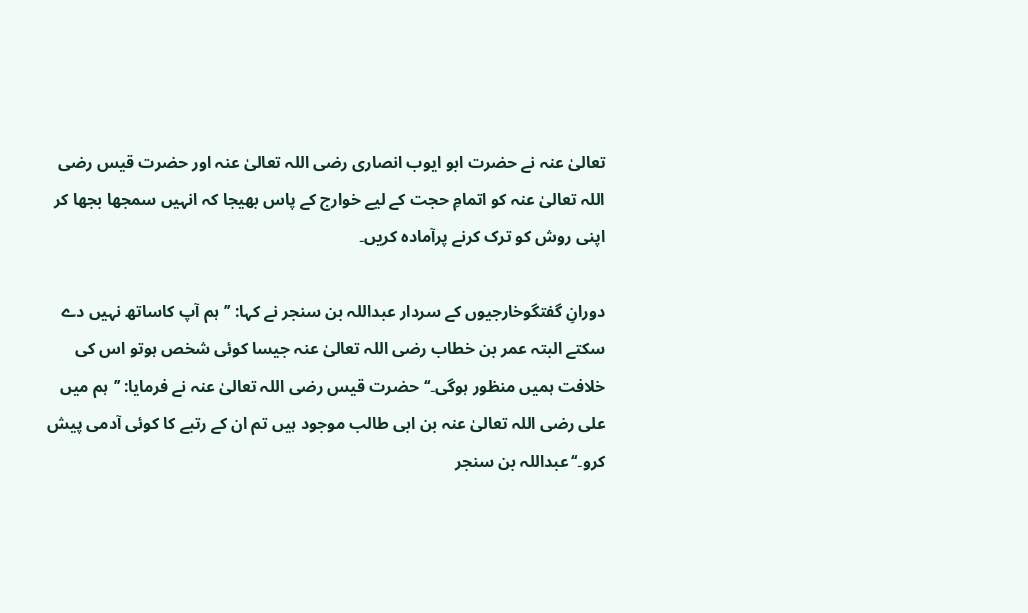تعالیٰ عنہ نے حضرت ابو ایوب انصاری رضی اللہ تعالیٰ عنہ اور حضرت قیس رضی اللہ تعالیٰ عنہ کو اتمامِ حجت کے لیے خوارج کے پاس بھیجا کہ انہیں سمجھا بجھا کر اپنی روش کو ترک کرنے پرآمادہ کریں۔

دورانِ گفتگوخارجیوں کے سردار عبداللہ بن سنجر نے کہا: ’’ہم آپ کاساتھ نہیں دے سکتے البتہ عمر بن خطاب رضی اللہ تعالیٰ عنہ جیسا کوئی شخص ہوتو اس کی خلافت ہمیں منظور ہوگی۔‘‘حضرت قیس رضی اللہ تعالیٰ عنہ نے فرمایا: ’’ہم میں علی رضی اللہ تعالیٰ عنہ بن ابی طالب موجود ہیں تم ان کے رتبے کا کوئی آدمی پیش کرو۔‘‘عبداللہ بن سنجر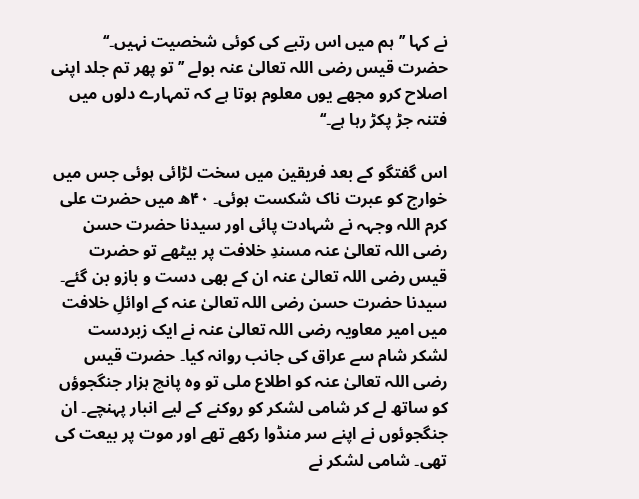نے کہا ’’ہم میں اس رتبے کی کوئی شخصیت نہیں۔‘‘ حضرت قیس رضی اللہ تعالیٰ عنہ بولے ’’ تو پھر تم جلد اپنی اصلاح کرو مجھے یوں معلوم ہوتا ہے کہ تمہارے دلوں میں فتنہ جڑ پکڑ رہا ہے۔‘‘

اس گفتگو کے بعد فریقین میں سخت لڑائی ہوئی جس میں خوارج کو عبرت ناک شکست ہوئی۔ ۴۰ھ میں حضرت علی کرم اللہ وجہہ نے شہادت پائی اور سیدنا حضرت حسن رضی اللہ تعالیٰ عنہ مسندِ خلافت پر بیٹھے تو حضرت قیس رضی اللہ تعالیٰ عنہ ان کے بھی دست و بازو بن گئے۔ سیدنا حضرت حسن رضی اللہ تعالیٰ عنہ کے اوائلِ خلافت میں امیر معاویہ رضی اللہ تعالیٰ عنہ نے ایک زبردست لشکر شام سے عراق کی جانب روانہ کیا۔ حضرت قیس رضی اللہ تعالیٰ عنہ کو اطلاع ملی تو وہ پانچ ہزار جنگجوؤں کو ساتھ لے کر شامی لشکر کو روکنے کے لیے انبار پہنچے۔ ان جنگجوئوں نے اپنے سر منڈوا رکھے تھے اور موت پر بیعت کی تھی۔ شامی لشکر نے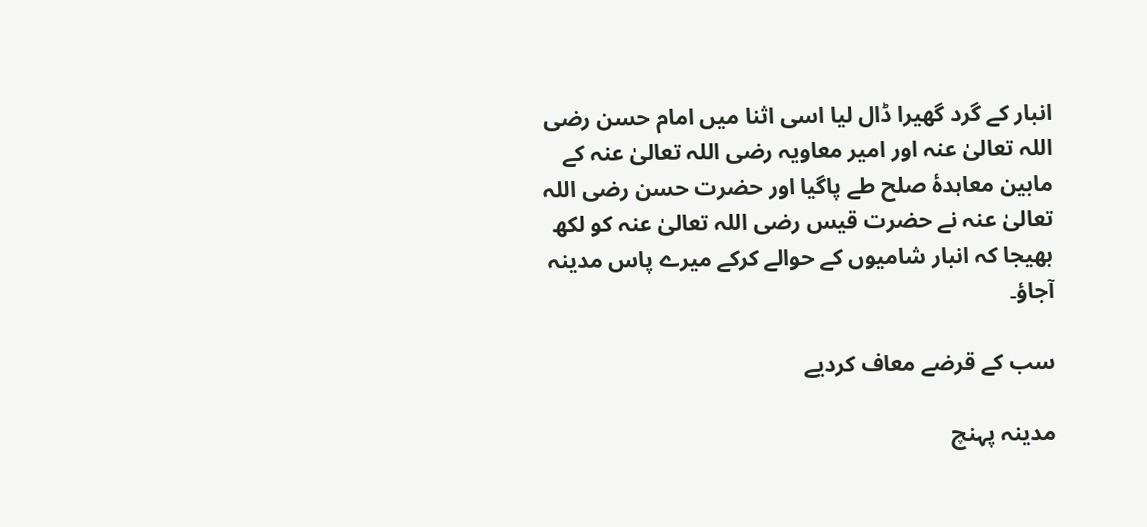انبار کے گرد گھیرا ڈال لیا اسی اثنا میں امام حسن رضی اللہ تعالیٰ عنہ اور امیر معاویہ رضی اللہ تعالیٰ عنہ کے مابین معاہدۂ صلح طے پاگیا اور حضرت حسن رضی اللہ تعالیٰ عنہ نے حضرت قیس رضی اللہ تعالیٰ عنہ کو لکھ بھیجا کہ انبار شامیوں کے حوالے کرکے میرے پاس مدینہ آجاؤ۔

سب کے قرضے معاف کردیے

مدینہ پہنچ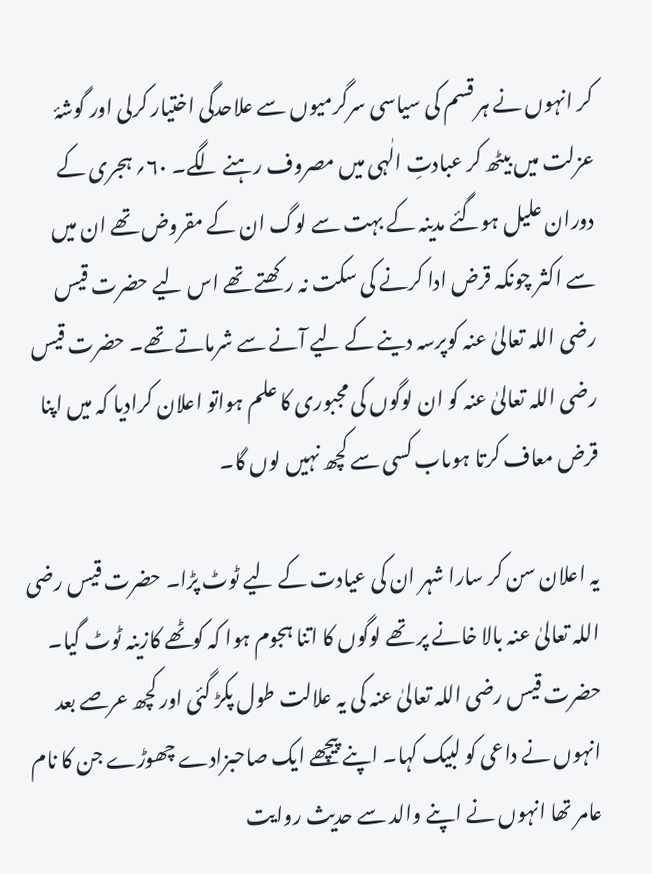کر انہوں نے ہر قسم کی سیاسی سرگرمیوں سے علاحدگی اختیار کرلی اور گوشۂ عزلت میں بیٹھ کر عبادتِ الٰہی میں مصروف رہنے لگے۔ ۶۰؍ ہجری کے دوران علیل ہوگئے مدینہ کے بہت سے لوگ ان کے مقروض تھے ان میں سے اکثر چونکہ قرض ادا کرنے کی سکت نہ رکھتے تھے اس لیے حضرت قیس رضی اللہ تعالیٰ عنہ کوپرسہ دینے کے لیے آنے سے شرماتے تھے۔ حضرت قیس رضی اللہ تعالیٰ عنہ کو ان لوگوں کی مجبوری کا علم ہواتو اعلان کرادیا کہ میں اپنا قرض معاف کرتا ہوںاب کسی سے کچھ نہیں لوں گا۔

یہ اعلان سن کر سارا شہر ان کی عیادت کے لیے ٹوٹ پڑا۔ حضرت قیس رضی اللہ تعالیٰ عنہ بالا خانے پر تھے لوگوں کا اتنا ہجوم ہوا کہ کوٹھے کازینہ ٹوٹ گیا۔ حضرت قیس رضی اللہ تعالیٰ عنہ کی یہ علالت طول پکڑ گئی اور کچھ عرصے بعد انہوں نے داعی کو لبیک کہا۔ اپنے پیچھے ایک صاحبزادے چھوڑے جن کا نام عامر تھا انہوں نے اپنے والد سے حدیث روایت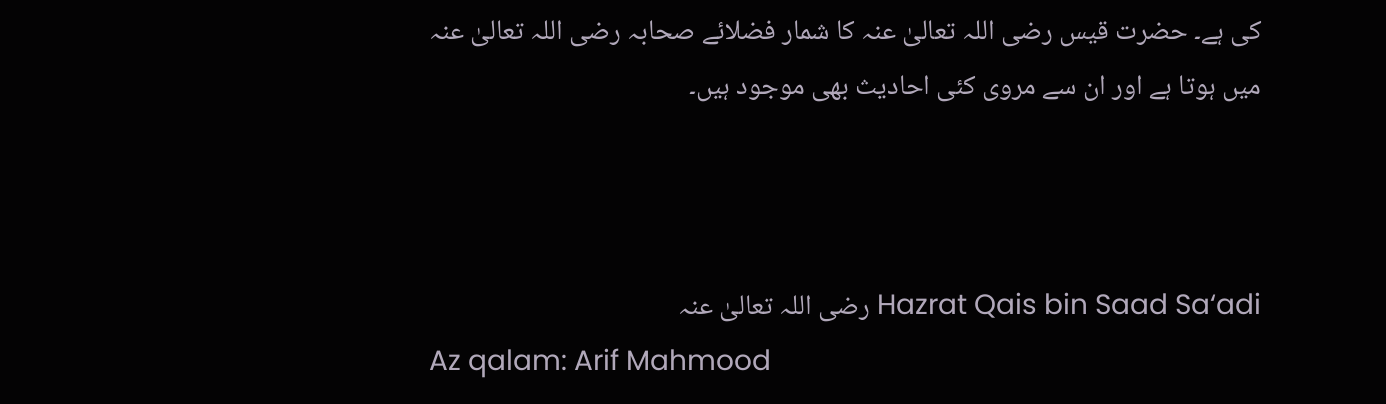کی ہے۔ حضرت قیس رضی اللہ تعالیٰ عنہ کا شمار فضلائے صحابہ رضی اللہ تعالیٰ عنہ میں ہوتا ہے اور ان سے مروی کئی احادیث بھی موجود ہیں۔



Hazrat Qais bin Saad Sa‘adi رضی اللہ تعالیٰ عنہ
Az qalam: Arif Mahmood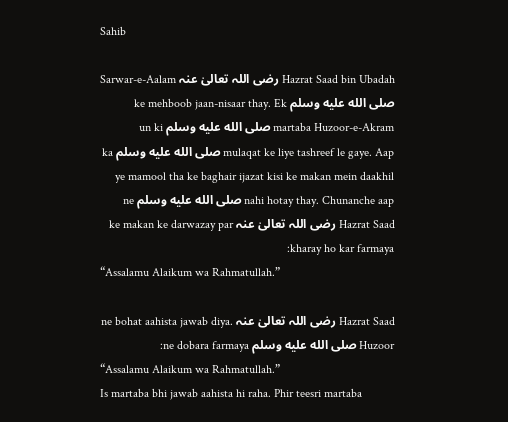Sahib

Hazrat Saad bin Ubadah رضی اللہ تعالیٰ عنہ Sarwar-e-Aalam صلى الله عليه وسلم ke mehboob jaan-nisaar thay. Ek martaba Huzoor-e-Akram صلى الله عليه وسلم un ki mulaqat ke liye tashreef le gaye. Aap صلى الله عليه وسلم ka ye mamool tha ke baghair ijazat kisi ke makan mein daakhil nahi hotay thay. Chunanche aap صلى الله عليه وسلم ne Hazrat Saad رضی اللہ تعالیٰ عنہ ke makan ke darwazay par kharay ho kar farmaya:
“Assalamu Alaikum wa Rahmatullah.”

Hazrat Saad رضی اللہ تعالیٰ عنہ ne bohat aahista jawab diya. Huzoor صلى الله عليه وسلم ne dobara farmaya:
“Assalamu Alaikum wa Rahmatullah.”
Is martaba bhi jawab aahista hi raha. Phir teesri martaba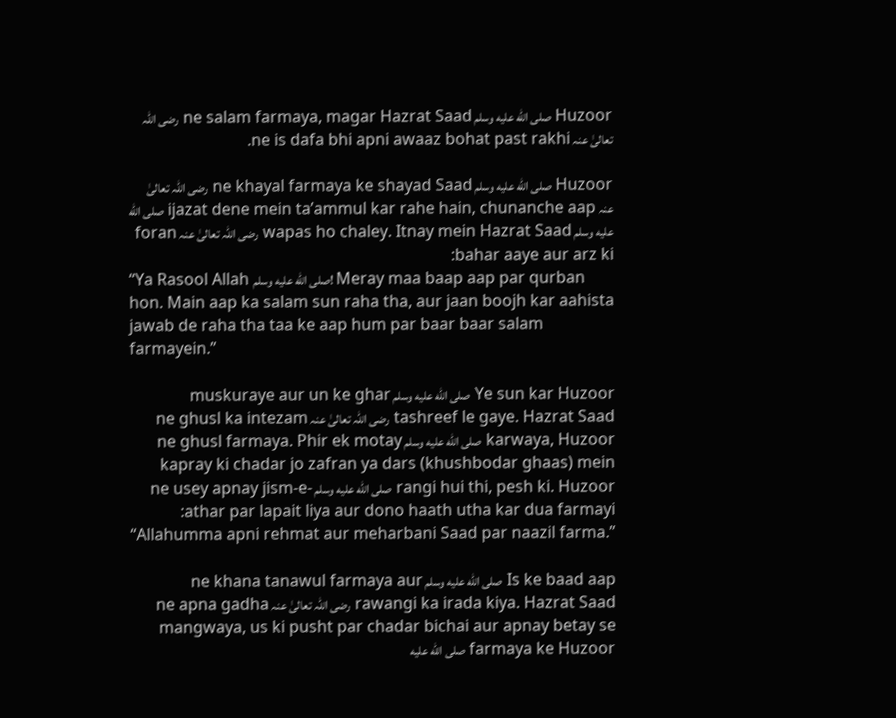Huzoor صلى الله عليه وسلم ne salam farmaya, magar Hazrat Saad رضی اللہ تعالیٰ عنہ ne is dafa bhi apni awaaz bohat past rakhi.

Huzoor صلى الله عليه وسلم ne khayal farmaya ke shayad Saad رضی اللہ تعالیٰ عنہ ijazat dene mein ta’ammul kar rahe hain, chunanche aap صلى الله عليه وسلم wapas ho chaley. Itnay mein Hazrat Saad رضی اللہ تعالیٰ عنہ foran bahar aaye aur arz ki:
“Ya Rasool Allah صلى الله عليه وسلم! Meray maa baap aap par qurban hon. Main aap ka salam sun raha tha, aur jaan boojh kar aahista jawab de raha tha taa ke aap hum par baar baar salam farmayein.”

Ye sun kar Huzoor صلى الله عليه وسلم muskuraye aur un ke ghar tashreef le gaye. Hazrat Saad رضی اللہ تعالیٰ عنہ ne ghusl ka intezam karwaya, Huzoor صلى الله عليه وسلم ne ghusl farmaya. Phir ek motay kapray ki chadar jo zafran ya dars (khushbodar ghaas) mein rangi hui thi, pesh ki. Huzoor صلى الله عليه وسلم ne usey apnay jism-e-athar par lapait liya aur dono haath utha kar dua farmayi:
“Allahumma apni rehmat aur meharbani Saad par naazil farma.”

Is ke baad aap صلى الله عليه وسلم ne khana tanawul farmaya aur rawangi ka irada kiya. Hazrat Saad رضی اللہ تعالیٰ عنہ ne apna gadha mangwaya, us ki pusht par chadar bichai aur apnay betay se farmaya ke Huzoor صلى الله عليه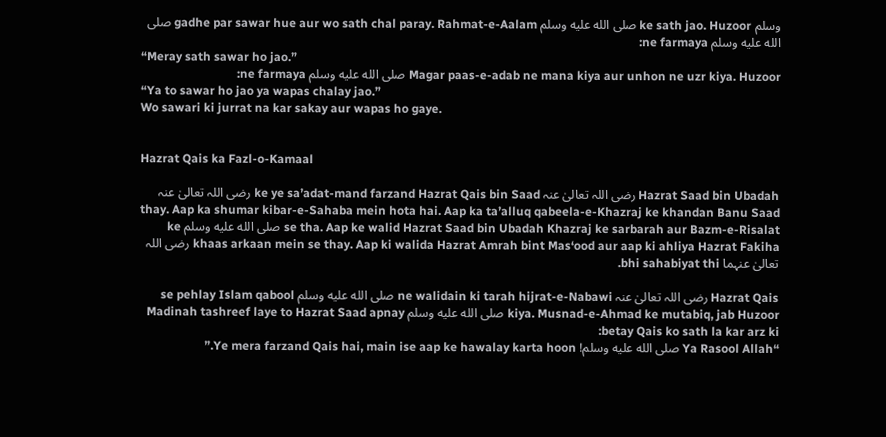وسلم ke sath jao. Huzoor صلى الله عليه وسلم gadhe par sawar hue aur wo sath chal paray. Rahmat-e-Aalam صلى الله عليه وسلم ne farmaya:
“Meray sath sawar ho jao.”
Magar paas-e-adab ne mana kiya aur unhon ne uzr kiya. Huzoor صلى الله عليه وسلم ne farmaya:
“Ya to sawar ho jao ya wapas chalay jao.”
Wo sawari ki jurrat na kar sakay aur wapas ho gaye.


Hazrat Qais ka Fazl-o-Kamaal

Hazrat Saad bin Ubadah رضی اللہ تعالیٰ عنہ ke ye sa’adat-mand farzand Hazrat Qais bin Saad رضی اللہ تعالیٰ عنہ thay. Aap ka shumar kibar-e-Sahaba mein hota hai. Aap ka ta’alluq qabeela-e-Khazraj ke khandan Banu Saad se tha. Aap ke walid Hazrat Saad bin Ubadah Khazraj ke sarbarah aur Bazm-e-Risalat صلى الله عليه وسلم ke khaas arkaan mein se thay. Aap ki walida Hazrat Amrah bint Mas‘ood aur aap ki ahliya Hazrat Fakiha رضی اللہ تعالیٰ عنہما bhi sahabiyat thi.

Hazrat Qais رضی اللہ تعالیٰ عنہ ne walidain ki tarah hijrat-e-Nabawi صلى الله عليه وسلم se pehlay Islam qabool kiya. Musnad-e-Ahmad ke mutabiq, jab Huzoor صلى الله عليه وسلم Madinah tashreef laye to Hazrat Saad apnay betay Qais ko sath la kar arz ki:
“Ya Rasool Allah صلى الله عليه وسلم! Ye mera farzand Qais hai, main ise aap ke hawalay karta hoon.”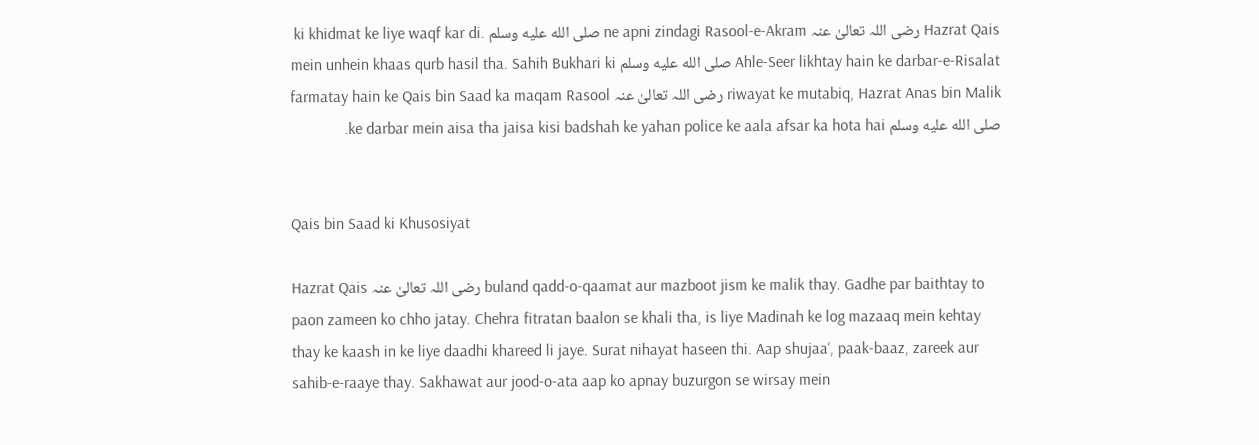Hazrat Qais رضی اللہ تعالیٰ عنہ ne apni zindagi Rasool-e-Akram صلى الله عليه وسلم ki khidmat ke liye waqf kar di. Ahle-Seer likhtay hain ke darbar-e-Risalat صلى الله عليه وسلم mein unhein khaas qurb hasil tha. Sahih Bukhari ki riwayat ke mutabiq, Hazrat Anas bin Malik رضی اللہ تعالیٰ عنہ farmatay hain ke Qais bin Saad ka maqam Rasool صلى الله عليه وسلم ke darbar mein aisa tha jaisa kisi badshah ke yahan police ke aala afsar ka hota hai.


Qais bin Saad ki Khusosiyat

Hazrat Qais رضی اللہ تعالیٰ عنہ buland qadd-o-qaamat aur mazboot jism ke malik thay. Gadhe par baithtay to paon zameen ko chho jatay. Chehra fitratan baalon se khali tha, is liye Madinah ke log mazaaq mein kehtay thay ke kaash in ke liye daadhi khareed li jaye. Surat nihayat haseen thi. Aap shujaa‘, paak-baaz, zareek aur sahib-e-raaye thay. Sakhawat aur jood-o-ata aap ko apnay buzurgon se wirsay mein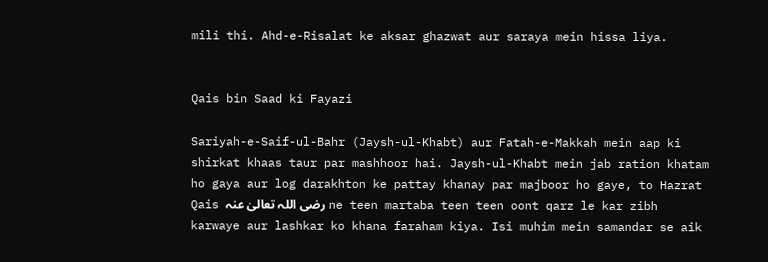mili thi. Ahd-e-Risalat ke aksar ghazwat aur saraya mein hissa liya.


Qais bin Saad ki Fayazi

Sariyah-e-Saif-ul-Bahr (Jaysh-ul-Khabt) aur Fatah-e-Makkah mein aap ki shirkat khaas taur par mashhoor hai. Jaysh-ul-Khabt mein jab ration khatam ho gaya aur log darakhton ke pattay khanay par majboor ho gaye, to Hazrat Qais رضی اللہ تعالیٰ عنہ ne teen martaba teen teen oont qarz le kar zibh karwaye aur lashkar ko khana faraham kiya. Isi muhim mein samandar se aik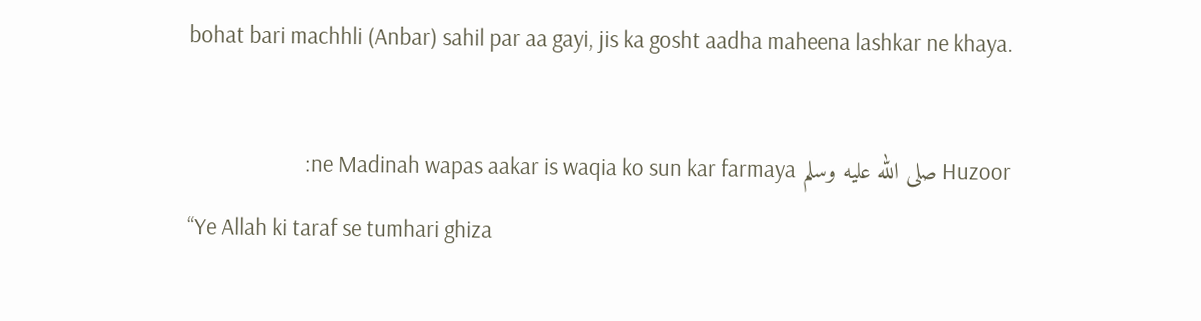bohat bari machhli (Anbar) sahil par aa gayi, jis ka gosht aadha maheena lashkar ne khaya.

Huzoor صلى الله عليه وسلم ne Madinah wapas aakar is waqia ko sun kar farmaya:
“Ye Allah ki taraf se tumhari ghiza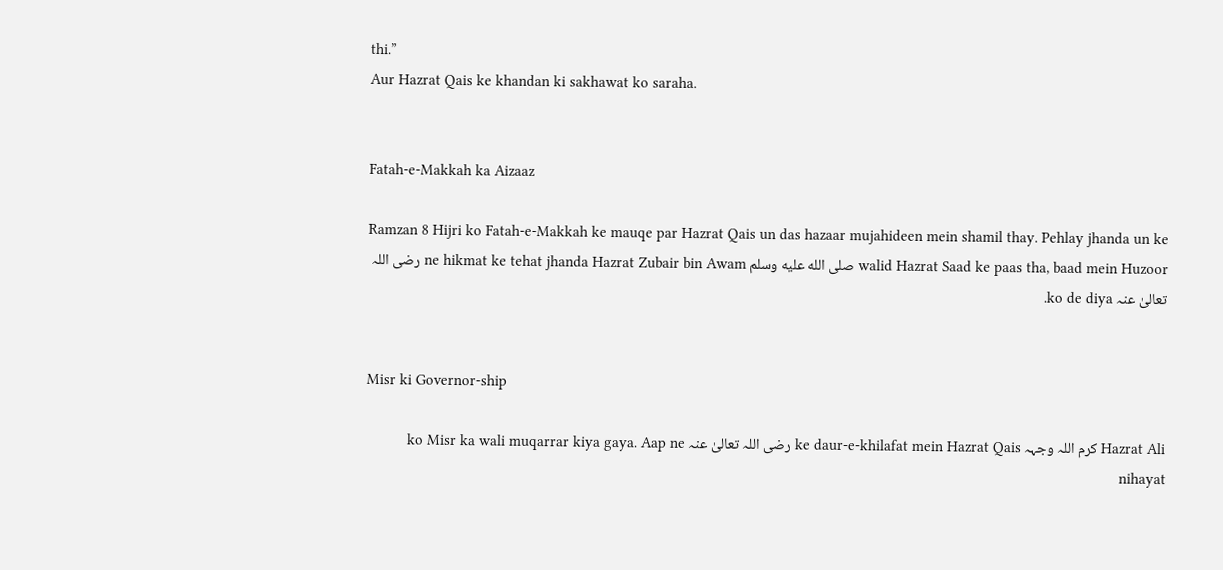thi.”
Aur Hazrat Qais ke khandan ki sakhawat ko saraha.


Fatah-e-Makkah ka Aizaaz

Ramzan 8 Hijri ko Fatah-e-Makkah ke mauqe par Hazrat Qais un das hazaar mujahideen mein shamil thay. Pehlay jhanda un ke walid Hazrat Saad ke paas tha, baad mein Huzoor صلى الله عليه وسلم ne hikmat ke tehat jhanda Hazrat Zubair bin Awam رضی اللہ تعالیٰ عنہ ko de diya.


Misr ki Governor-ship

Hazrat Ali کرم اللہ وجہہ ke daur-e-khilafat mein Hazrat Qais رضی اللہ تعالیٰ عنہ ko Misr ka wali muqarrar kiya gaya. Aap ne nihayat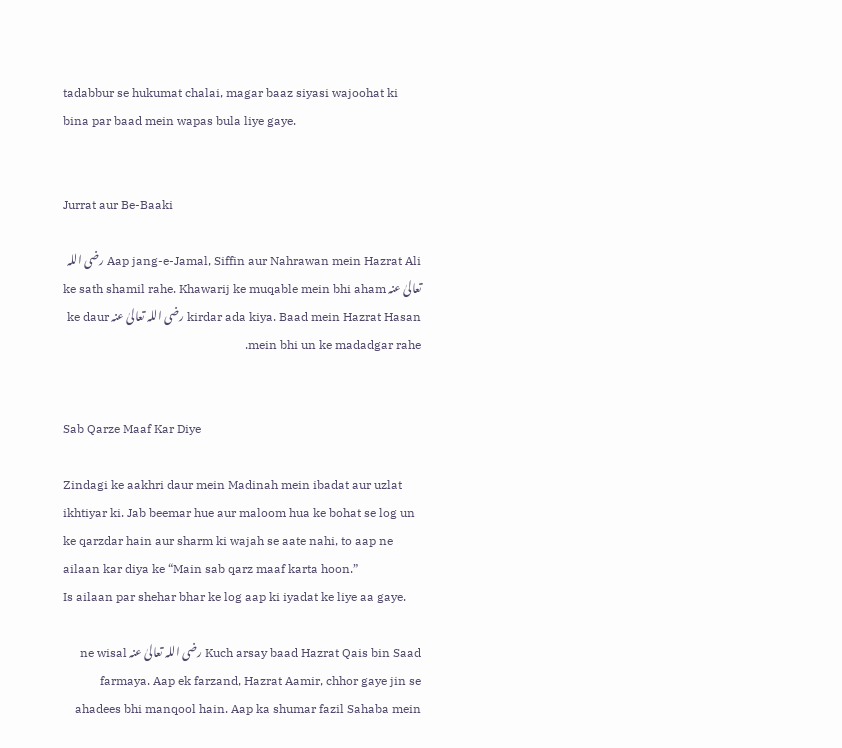tadabbur se hukumat chalai, magar baaz siyasi wajoohat ki bina par baad mein wapas bula liye gaye.


Jurrat aur Be-Baaki

Aap jang-e-Jamal, Siffin aur Nahrawan mein Hazrat Ali رضی اللہ تعالیٰ عنہ ke sath shamil rahe. Khawarij ke muqable mein bhi aham kirdar ada kiya. Baad mein Hazrat Hasan رضی اللہ تعالیٰ عنہ ke daur mein bhi un ke madadgar rahe.


Sab Qarze Maaf Kar Diye

Zindagi ke aakhri daur mein Madinah mein ibadat aur uzlat ikhtiyar ki. Jab beemar hue aur maloom hua ke bohat se log un ke qarzdar hain aur sharm ki wajah se aate nahi, to aap ne ailaan kar diya ke “Main sab qarz maaf karta hoon.”
Is ailaan par shehar bhar ke log aap ki iyadat ke liye aa gaye.

Kuch arsay baad Hazrat Qais bin Saad رضی اللہ تعالیٰ عنہ ne wisal farmaya. Aap ek farzand, Hazrat Aamir, chhor gaye jin se ahadees bhi manqool hain. Aap ka shumar fazil Sahaba mein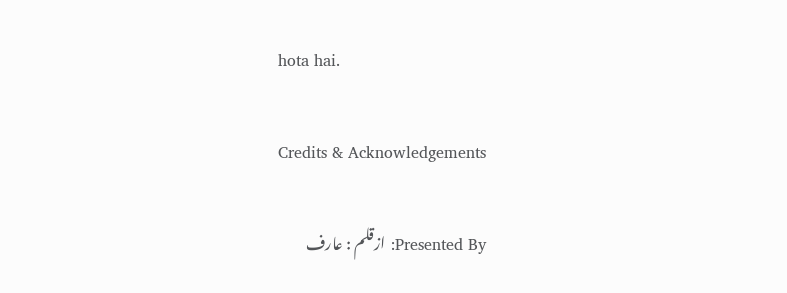hota hai.

Credits & Acknowledgements

Presented By: ازقلم : عارف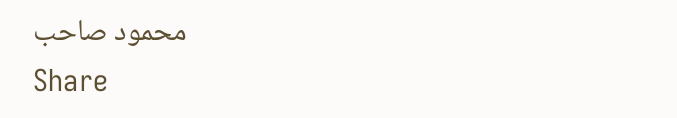محمود صاحب
Share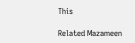This

Related Mazameen